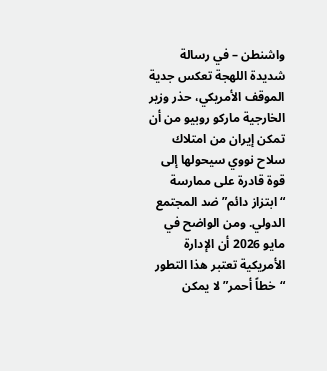واشنطن – في رسالة شديدة اللهجة تعكس جدية الموقف الأمريكي، حذر وزير الخارجية ماركو روبيو من أن تمكن إيران من امتلاك سلاح نووي سيحولها إلى قوة قادرة على ممارسة “ابتزاز دائم” ضد المجتمع الدولي. ومن الواضح في مايو 2026 أن الإدارة الأمريكية تعتبر هذا التطور “خطاً أحمر” لا يمكن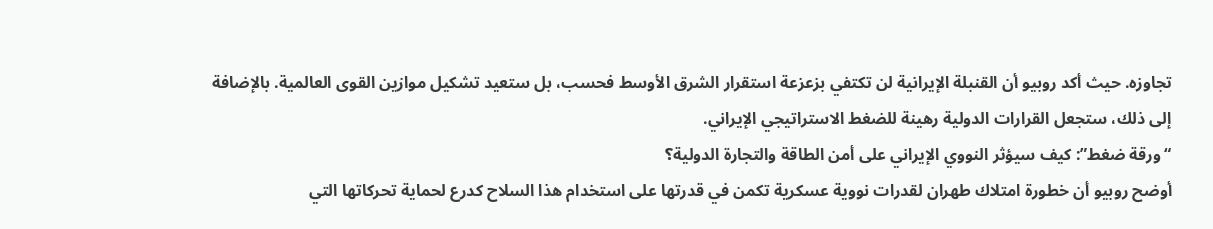تجاوزه. حيث أكد روبيو أن القنبلة الإيرانية لن تكتفي بزعزعة استقرار الشرق الأوسط فحسب، بل ستعيد تشكيل موازين القوى العالمية. بالإضافة إلى ذلك، ستجعل القرارات الدولية رهينة للضغط الاستراتيجي الإيراني.
“ورقة ضغط”: كيف سيؤثر النووي الإيراني على أمن الطاقة والتجارة الدولية؟
أوضح روبيو أن خطورة امتلاك طهران لقدرات نووية عسكرية تكمن في قدرتها على استخدام هذا السلاح كدرع لحماية تحركاتها التي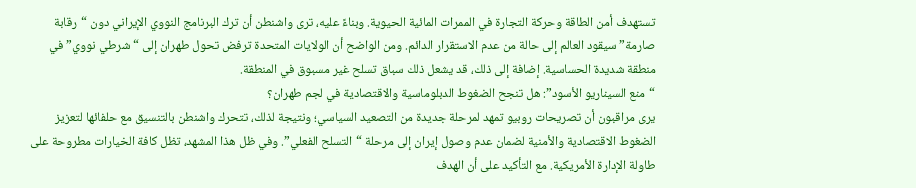تستهدف أمن الطاقة وحركة التجارة في الممرات المائية الحيوية. وبناءً عليه، ترى واشنطن أن ترك البرنامج النووي الإيراني دون “رقابة صارمة” سيقود العالم إلى حالة من عدم الاستقرار الدائم. ومن الواضح أن الولايات المتحدة ترفض تحول طهران إلى “شرطي نووي” في منطقة شديدة الحساسية. إضافة إلى ذلك، قد يشعل ذلك سباق تسلح غير مسبوق في المنطقة.
“منع السيناريو الأسود”: هل تنجح الضغوط الدبلوماسية والاقتصادية في لجم طهران؟
يرى مراقبون أن تصريحات روبيو تمهد لمرحلة جديدة من التصعيد السياسي؛ ونتيجة لذلك، تتحرك واشنطن بالتنسيق مع حلفائها لتعزيز الضغوط الاقتصادية والأمنية لضمان عدم وصول إيران إلى مرحلة “التسلح الفعلي”. وفي ظل هذا المشهد، تظل كافة الخيارات مطروحة على طاولة الإدارة الأمريكية. مع التأكيد على أن الهدف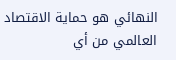النهائي هو حماية الاقتصاد العالمي من أي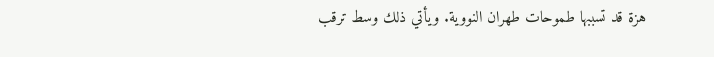هزة قد تسببها طموحات طهران النووية. ويأتي ذلك وسط ترقب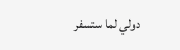دولي لما ستسفر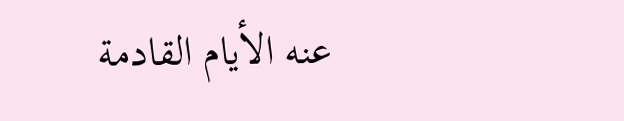عنه الأيام القادمة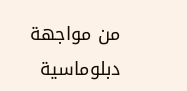من مواجهة دبلوماسية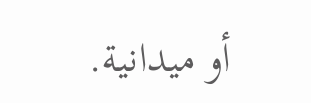أو ميدانية.